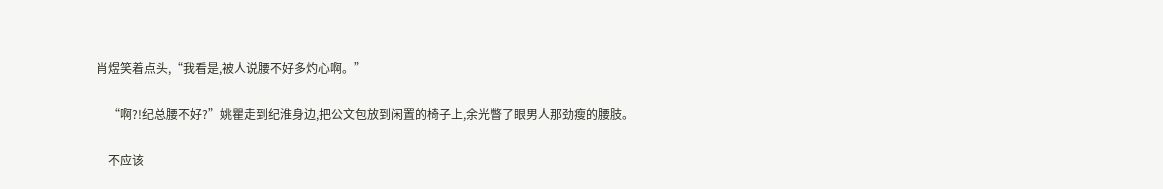肖煜笑着点头,“我看是,被人说腰不好多灼心啊。”

    “啊?!纪总腰不好?”姚瞿走到纪淮身边,把公文包放到闲置的椅子上,余光瞥了眼男人那劲瘦的腰肢。

    不应该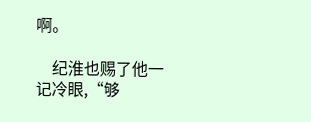啊。

    纪淮也赐了他一记冷眼,“够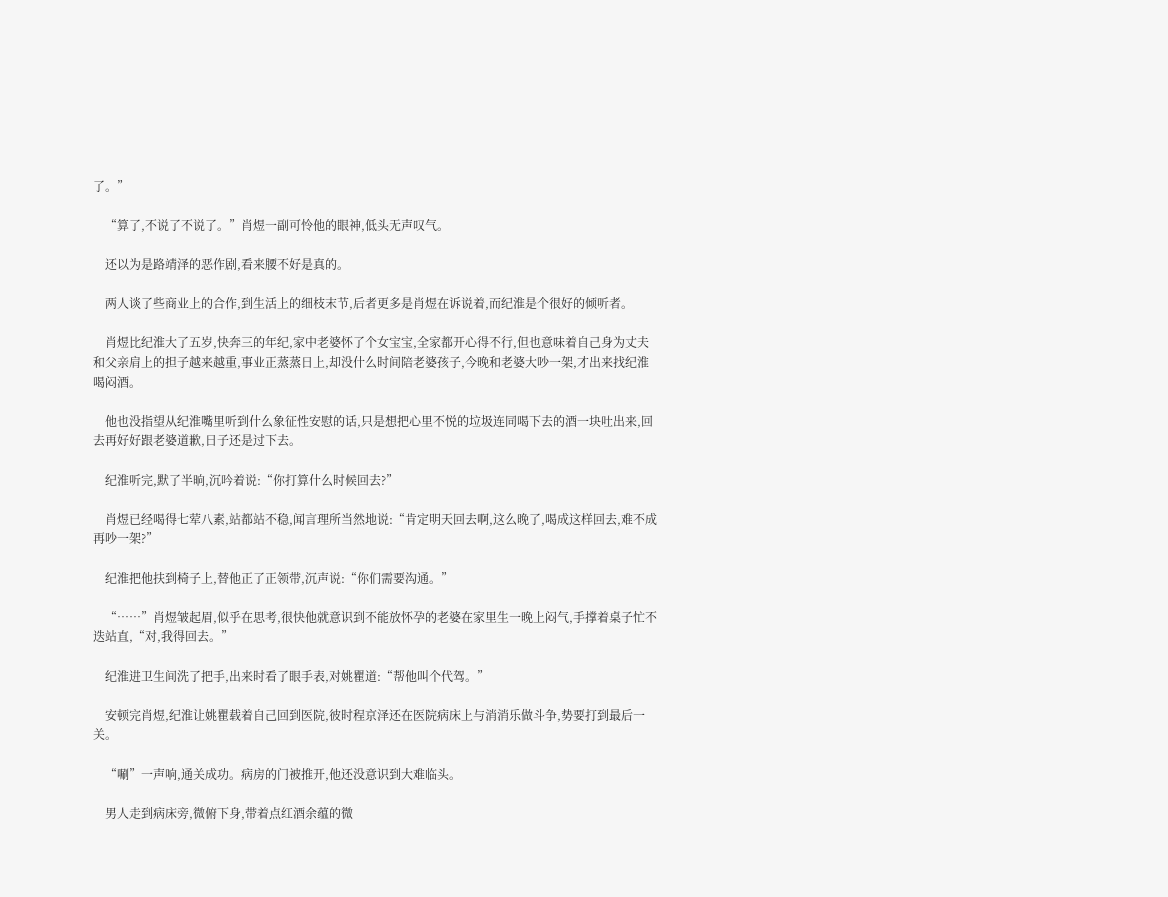了。”

    “算了,不说了不说了。”肖煜一副可怜他的眼神,低头无声叹气。

    还以为是路靖泽的恶作剧,看来腰不好是真的。

    两人谈了些商业上的合作,到生活上的细枝末节,后者更多是肖煜在诉说着,而纪淮是个很好的倾听者。

    肖煜比纪淮大了五岁,快奔三的年纪,家中老婆怀了个女宝宝,全家都开心得不行,但也意味着自己身为丈夫和父亲肩上的担子越来越重,事业正蒸蒸日上,却没什么时间陪老婆孩子,今晚和老婆大吵一架,才出来找纪淮喝闷酒。

    他也没指望从纪淮嘴里听到什么象征性安慰的话,只是想把心里不悦的垃圾连同喝下去的酒一块吐出来,回去再好好跟老婆道歉,日子还是过下去。

    纪淮听完,默了半晌,沉吟着说:“你打算什么时候回去?”

    肖煜已经喝得七荤八素,站都站不稳,闻言理所当然地说:“肯定明天回去啊,这么晚了,喝成这样回去,难不成再吵一架?”

    纪淮把他扶到椅子上,替他正了正领带,沉声说:“你们需要沟通。”

    “……”肖煜皱起眉,似乎在思考,很快他就意识到不能放怀孕的老婆在家里生一晚上闷气,手撑着桌子忙不迭站直,“对,我得回去。”

    纪淮进卫生间洗了把手,出来时看了眼手表,对姚瞿道:“帮他叫个代驾。”

    安顿完肖煜,纪淮让姚瞿载着自己回到医院,彼时程京泽还在医院病床上与消消乐做斗争,势要打到最后一关。

    “唰”一声响,通关成功。病房的门被推开,他还没意识到大难临头。

    男人走到病床旁,微俯下身,带着点红酒余蕴的微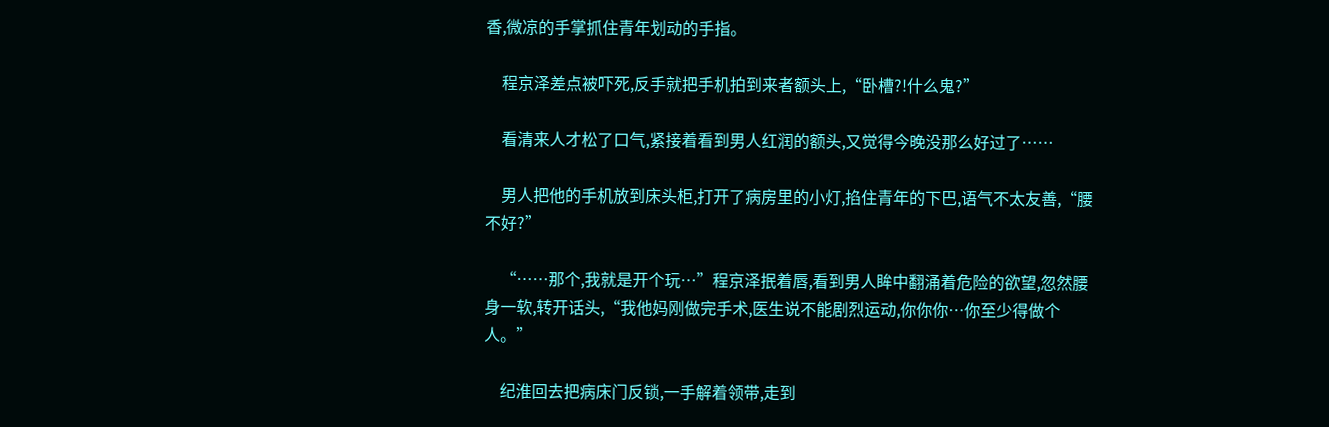香,微凉的手掌抓住青年划动的手指。

    程京泽差点被吓死,反手就把手机拍到来者额头上,“卧槽?!什么鬼?”

    看清来人才松了口气,紧接着看到男人红润的额头,又觉得今晚没那么好过了……

    男人把他的手机放到床头柜,打开了病房里的小灯,掐住青年的下巴,语气不太友善,“腰不好?”

    “……那个,我就是开个玩…”程京泽抿着唇,看到男人眸中翻涌着危险的欲望,忽然腰身一软,转开话头,“我他妈刚做完手术,医生说不能剧烈运动,你你你…你至少得做个人。”

    纪淮回去把病床门反锁,一手解着领带,走到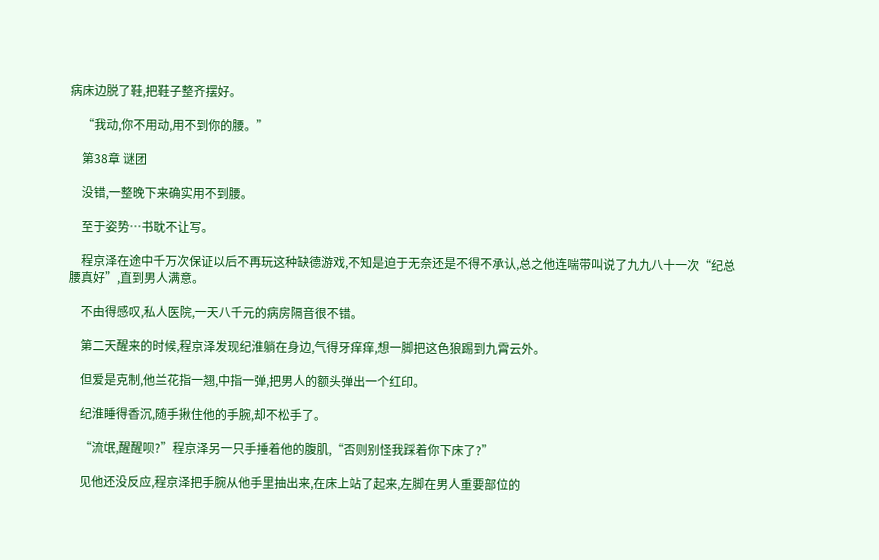病床边脱了鞋,把鞋子整齐摆好。

    “我动,你不用动,用不到你的腰。”

    第38章 谜团

    没错,一整晚下来确实用不到腰。

    至于姿势…书耽不让写。

    程京泽在途中千万次保证以后不再玩这种缺德游戏,不知是迫于无奈还是不得不承认,总之他连喘带叫说了九九八十一次“纪总腰真好”,直到男人满意。

    不由得感叹,私人医院,一天八千元的病房隔音很不错。

    第二天醒来的时候,程京泽发现纪淮躺在身边,气得牙痒痒,想一脚把这色狼踢到九霄云外。

    但爱是克制,他兰花指一翘,中指一弹,把男人的额头弹出一个红印。

    纪淮睡得香沉,随手揪住他的手腕,却不松手了。

    “流氓,醒醒呗?”程京泽另一只手捶着他的腹肌,“否则别怪我踩着你下床了?”

    见他还没反应,程京泽把手腕从他手里抽出来,在床上站了起来,左脚在男人重要部位的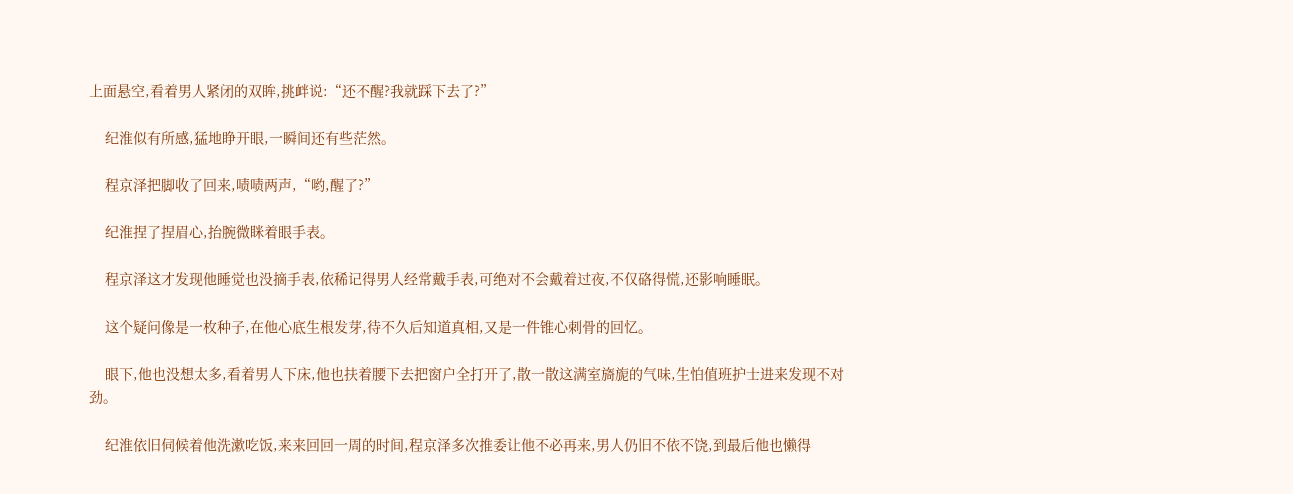上面悬空,看着男人紧闭的双眸,挑衅说:“还不醒?我就踩下去了?”

    纪淮似有所感,猛地睁开眼,一瞬间还有些茫然。

    程京泽把脚收了回来,啧啧两声,“哟,醒了?”

    纪淮捏了捏眉心,抬腕微眯着眼手表。

    程京泽这才发现他睡觉也没摘手表,依稀记得男人经常戴手表,可绝对不会戴着过夜,不仅硌得慌,还影响睡眠。

    这个疑问像是一枚种子,在他心底生根发芽,待不久后知道真相,又是一件锥心刺骨的回忆。

    眼下,他也没想太多,看着男人下床,他也扶着腰下去把窗户全打开了,散一散这满室旖旎的气味,生怕值班护士进来发现不对劲。

    纪淮依旧伺候着他洗漱吃饭,来来回回一周的时间,程京泽多次推委让他不必再来,男人仍旧不依不饶,到最后他也懒得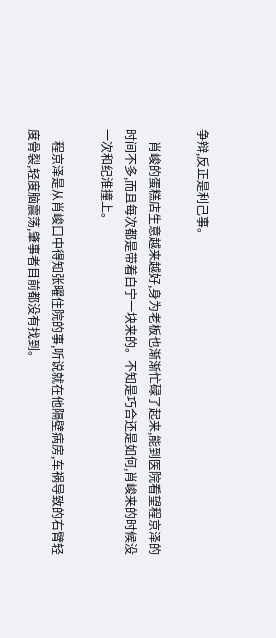争辩,反正是利己事。

    肖峻的蛋糕店生意越来越好,身为老板也渐渐忙碌了起来,能到医院看望程京泽的时间不多,而且每次都是带着白宁一块来的。不知是巧合还是如何,肖峻来的时候没一次和纪淮撞上。

    程京泽是从肖峻口中得知张曜住院的事,听说就在他隔壁病房,车祸导致的右臂轻度骨裂,轻度脑震荡,肇事者目前都没有找到。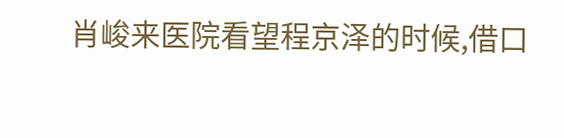肖峻来医院看望程京泽的时候,借口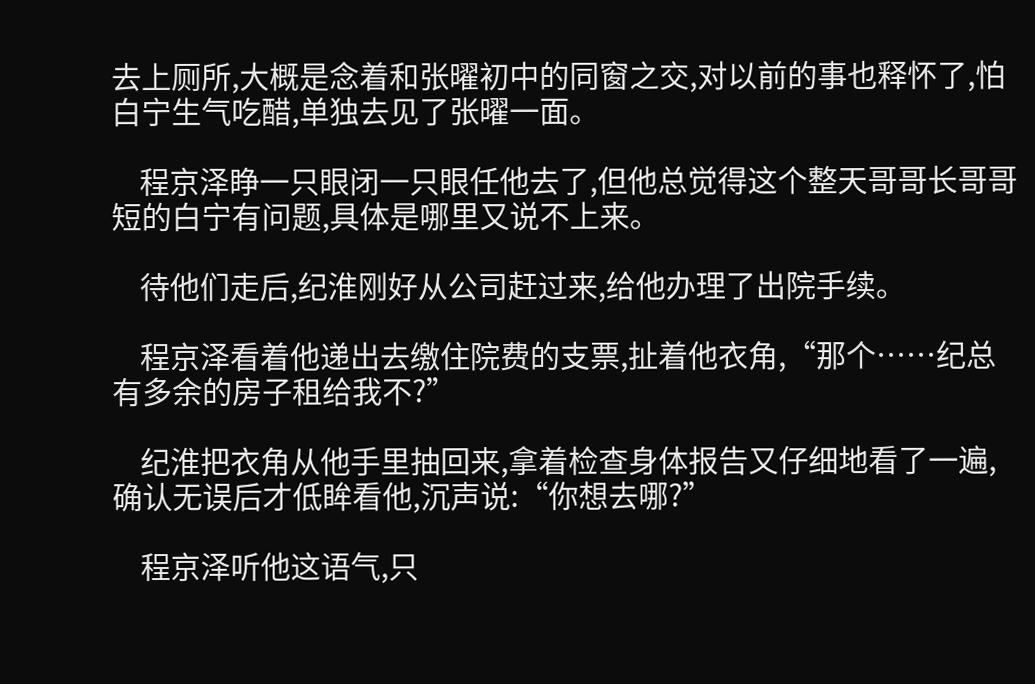去上厕所,大概是念着和张曜初中的同窗之交,对以前的事也释怀了,怕白宁生气吃醋,单独去见了张曜一面。

    程京泽睁一只眼闭一只眼任他去了,但他总觉得这个整天哥哥长哥哥短的白宁有问题,具体是哪里又说不上来。

    待他们走后,纪淮刚好从公司赶过来,给他办理了出院手续。

    程京泽看着他递出去缴住院费的支票,扯着他衣角,“那个……纪总有多余的房子租给我不?”

    纪淮把衣角从他手里抽回来,拿着检查身体报告又仔细地看了一遍,确认无误后才低眸看他,沉声说:“你想去哪?”

    程京泽听他这语气,只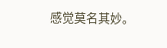感觉莫名其妙。